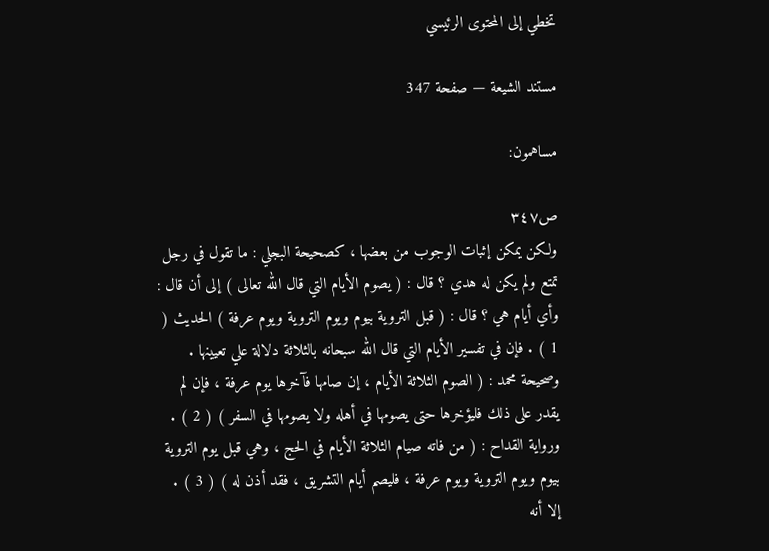تخطي إلى المحتوى الرئيسي

مستند الشيعة — صفحة 347

مساهمون:

ص٣٤٧
ولكن يمكن إثبات الوجوب من بعضها ، كصحيحة البجلي : ما تقول في رجل تمتع ولم يكن له هدي ؟ قال : ( يصوم الأيام التي قال الله تعالى ) إلى أن قال : وأي أيام هي ؟ قال : ( قبل التروية بيوم ويوم التروية ويوم عرفة ) الحديث ( 1 ) . فإن في تفسير الأيام التي قال الله سبحانه بالثلاثة دلالة علي تعيينها . وصحيحة محمد : ( الصوم الثلاثة الأيام ، إن صامها فآخرها يوم عرفة ، فإن لم يقدر على ذلك فليؤخرها حتى يصومها في أهله ولا يصومها في السفر ) ( 2 ) . ورواية القداح : ( من فاته صيام الثلاثة الأيام في الحج ، وهي قبل يوم التروية بيوم ويوم التروية ويوم عرفة ، فليصم أيام التشريق ، فقد أذن له ) ( 3 ) . إلا أنه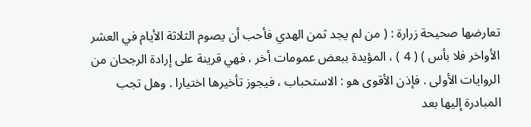تعارضها صحيحة زرارة : ( من لم يجد ثمن الهدي فأحب أن يصوم الثلاثة الأيام في العشر الأواخر فلا بأس ) ( 4 ) ، المؤيدة ببعض عمومات أخر ، فهي قرينة على إرادة الرجحان من الروايات الأولى . فإذن الأقوى هو : الاستحباب ، فيجوز تأخيرها اختيارا . وهل تجب المبادرة إليها بعد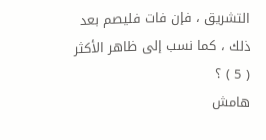التشريق ، فإن فات فليصم بعد ذلك ، كما نسب إلى ظاهر الأكثر ( 5 ) ؟
هامش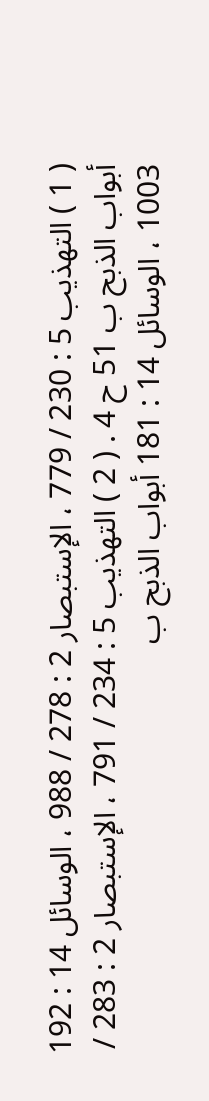( 1 ) التهذيب 5 : 230 / 779 ، الإستبصار 2 : 278 / 988 ، الوسائل 14 : 192 أبواب الذبح ب 51 ح 4 . ( 2 ) التهذيب 5 : 234 / 791 ، الإستبصار 2 : 283 / 1003 ، الوسائل 14 : 181 أبواب الذبح ب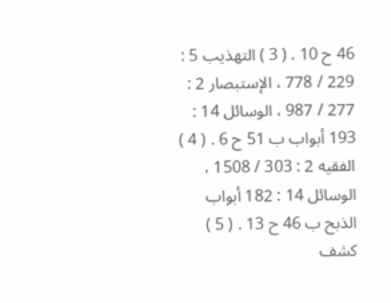46 ح 10 . ( 3 ) التهذيب 5 : 229 / 778 ، الإستبصار 2 : 277 / 987 ، الوسائل 14 : 193 أبواب ب 51 ح 6 . ( 4 ) الفقيه 2 : 303 / 1508 ، الوسائل 14 : 182 أبواب الذبح ب 46 ح 13 . ( 5 ) كشف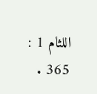اللثام 1 : 365 .